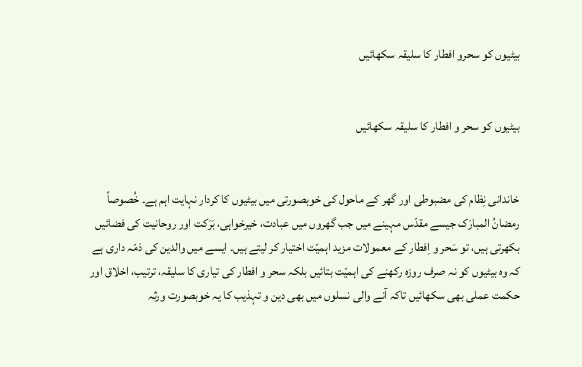بیٹیوں کو سحرو افطار کا سلیقہ سکھائیں


بیٹیوں کو سحر و افطار کا سلیقہ سکھائیں


خاندانی نِظام کی مضبوطی اور گھر کے ماحول کی خوبصورتی میں بیٹیوں کا کردار نہایت اہم ہے۔ خُصوصاً رمضانُ المبارَک جیسے مقدّس مہینے میں جب گھروں میں عبادت، خیرخواہی، بَرَکت اور روحانیت کی فضائیں بکھرتی ہیں، تو سَحر و اِفطار کے معمولات مزید اہمیّت اختیار کر لیتے ہیں۔ ایسے میں والدین کی ذمّہ داری ہے کہ وہ بیٹیوں کو نہ صرف روزہ رکھنے کی اہمیّت بتائیں بلکہ سحر و افطار کی تیاری کا سلیقہ، ترتیب، اخلاق اور حکمت عملی بھی سکھائیں تاکہ آنے والی نسلوں میں بھی دین و تہذیب کا یہ خوبصورت ورثہ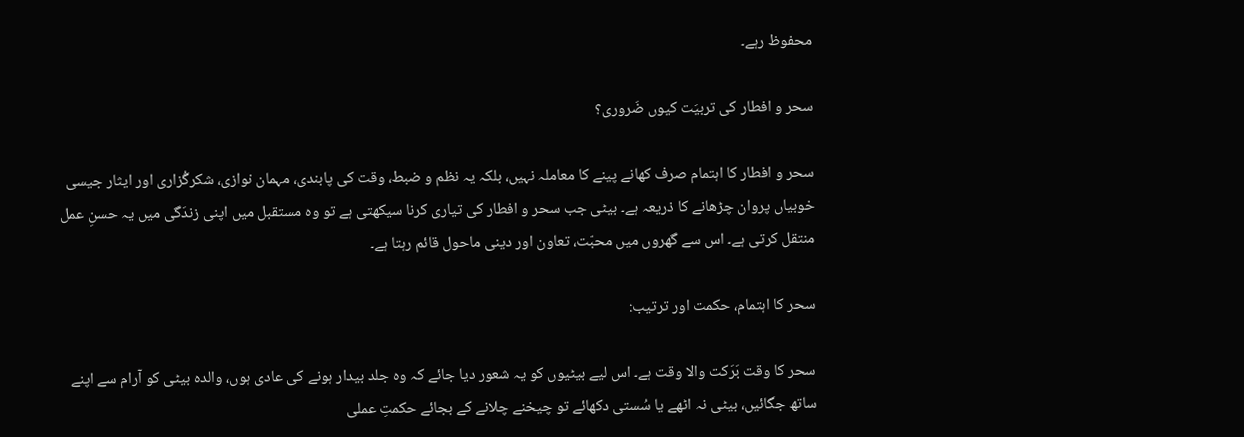محفوظ رہے۔

سحر و افطار کی تربیَت کیوں ضَروری؟

سحر و افطار کا اہتمام صرف کھانے پینے کا معاملہ نہیں، بلکہ یہ نظم و ضبط، وقت کی پابندی، مہمان نوازی، شکرگُزاری اور ایثار جیسی خوبیاں پروان چڑھانے کا ذریعہ ہے۔ بیٹی جب سحر و افطار کی تیاری کرنا سیکھتی ہے تو وہ مستقبل میں اپنی زندَگی میں یہ حسنِ عمل منتقل کرتی ہے۔ اس سے گھروں میں محبّت، تعاون اور دینی ماحول قائم رہتا ہے۔

سحر کا اہتمام، حکمت اور ترتیب:

سحر کا وقت بَرَکت والا وقت ہے۔ اس لیے بیٹیوں کو یہ شعور دیا جائے کہ وہ جلد بیدار ہونے کی عادی ہوں، والدہ بیٹی کو آرام سے اپنے ساتھ جگائیں، بیٹی نہ اٹھے یا سُستی دکھائے تو چیخنے چلانے کے بجائے حکمتِ عملی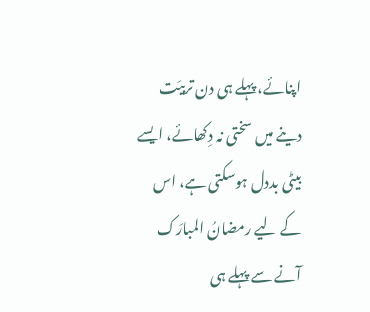اپنائے، پہلے ہی دن تربیَت دینے میں سختی نہ دِکھائے، ایسے بیٹی بددل ہوسکتی ہے، اس کے لیے رمضانُ المبارَک آنے سے پہلے ہی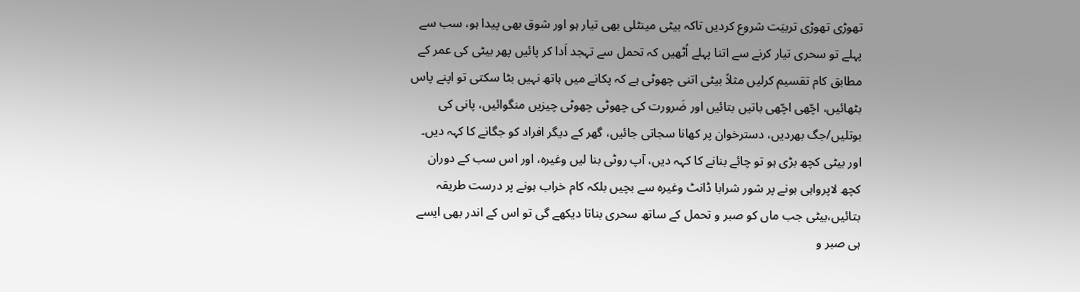تھوڑی تھوڑی تربیَت شروع کردیں تاکہ بیٹی مینٹلی بھی تیار ہو اور شوق بھی پیدا ہو، سب سے پہلے تو سحری تیار کرنے سے اتنا پہلے اُٹھیں کہ تحمل سے تہجد اَدا کر پائیں پھر بیٹی کی عمر کے مطابق کام تقسیم کرلیں مثلاً بیٹی اتنی چھوٹی ہے کہ پکانے میں ہاتھ نہیں بٹا سکتی تو اپنے پاس بٹھائیں، اچّھی اچّھی باتیں بتائیں اور ضَرورت کی چھوٹی چھوٹی چیزیں منگوائیں، پانی کی بوتلیں/جگ بھردیں، دسترخوان پر کھانا سجاتی جائیں، گھر کے دیگر افراد کو جگانے کا کہہ دیں۔ اور بیٹی کچھ بڑی ہو تو چائے بنانے کا کہہ دیں، آپ روٹی بنا لیں وغیرہ، اور اس سب کے دوران کچھ لاپرواہی ہونے پر شور شرابا ڈانٹ وغیرہ سے بچیں بلکہ کام خراب ہونے پر درست طریقہ بتائیں،بیٹی جب ماں کو صبر و تحمل کے ساتھ سحری بناتا دیکھے گی تو اس کے اندر بھی ایسے ہی صبر و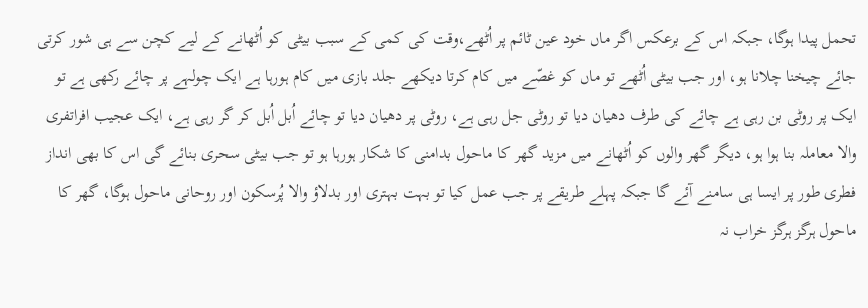تحمل پیدا ہوگا، جبکہ اس کے برعکس اگر ماں خود عین ٹائم پر اُٹھے،وقت کی کمی کے سبب بیٹی کو اُٹھانے کے لیے کچن سے ہی شور کرتی جائے چیخنا چلانا ہو، اور جب بیٹی اُٹھے تو ماں کو غصّے میں کام کرتا دیکھے جلد بازی میں کام ہورہا ہے ایک چولہے پر چائے رکھی ہے تو ایک پر روٹی بن رہی ہے چائے کی طرف دھیان دیا تو روٹی جل رہی ہے، روٹی پر دھیان دیا تو چائے اُبل اُبل کر گر رہی ہے، ایک عجیب افراتفری والا معاملہ بنا ہوا ہو، دیگر گھر والوں کو اُٹھانے میں مزید گھر کا ماحول بدامنی کا شکار ہورہا ہو تو جب بیٹی سحری بنائے گی اس کا بھی انداز فطری طور پر ایسا ہی سامنے آئے گا جبکہ پہلے طریقے پر جب عمل کیا تو بہت بہتری اور بدلاؤ والا پُرسکون اور روحانی ماحول ہوگا، گھر کا ماحول ہرگز ہرگز خراب نہ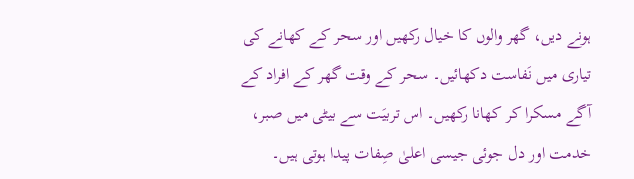ہونے دیں، گھر والوں کا خیال رکھیں اور سحر کے کھانے کی تیاری میں نَفاست دکھائیں۔ سحر کے وقت گھر کے افراد کے آگے مسکرا کر کھانا رکھیں۔ اس تربیَت سے بیٹی میں صبر، خدمت اور دل جوئی جیسی اعلیٰ صِفات پیدا ہوتی ہیں۔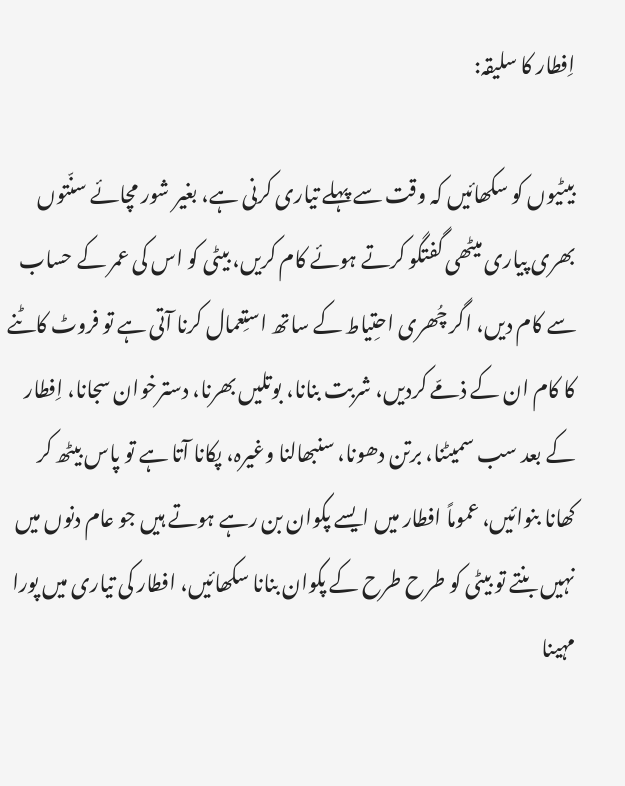اِفطار کا سلیقہ:

بیٹیوں کو سکھائیں کہ وقت سے پہلے تیاری کرنی ہے، بغیر شور مچائے سنّتوں بھری پیاری میٹھی گفتگو کرتے ہوئے کام کریں، بیٹی کو اس کی عمر کے حساب سے کام دیں، اگر چُھری احتِیاط کے ساتھ استِعمال کرنا آتی ہے تو فروٹ کاٹنے کا کام ان کے ذمّے کردیں، شربت بنانا، بوتلیں بھرنا، دسترخوان سجانا، اِفطار کے بعد سب سمیٹنا، برتن دھونا، سنبھالنا وغیرہ، پکانا آتا ہے تو پاس بیٹھ کر کھانا بنوائیں، عموماً افطار میں ایسے پکوان بن رہے ہوتے ہیں جو عام دنوں میں نہیں بنتے تو بیٹی کو طرح طرح کے پکوان بنانا سکھائیں، افطار کی تیاری میں پورا مہینا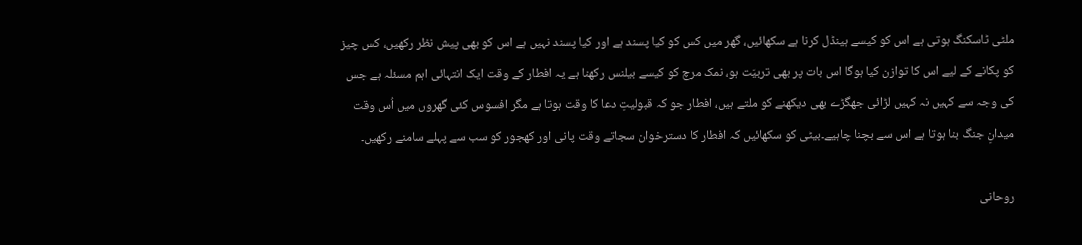ملٹی ٹاسکنگ ہوتی ہے اس کو کیسے ہینڈل کرنا ہے سکھائیں، گھر میں کس کو کیا پسند ہے اور کیا پسند نہیں ہے اس کو بھی پیش نظر رکھیں، کس چیز کو پکانے کے لیے اس کا توازن کیا ہوگا اس بات پر بھی تربیَت ہو، نمک مرچ کو کیسے بیلنس رکھنا ہے یہ افطار کے وقت ایک انتہائی اہم مسئلہ ہے جس کی وجہ سے کہیں نہ کہیں لڑائی جھگڑے بھی دیکھنے کو ملتے ہیں، افطار جو کہ قبولیتِ دعا کا وقت ہوتا ہے مگر افسوس کئی گھروں میں اُس وقت میدانِ جنگ بنا ہوتا ہے اس سے بچنا چاہیے۔بیٹی کو سکھائیں کہ افطار کا دسترخوان سجاتے وقت پانی اور کھجور کو سب سے پہلے سامنے رکھیں۔

روحانی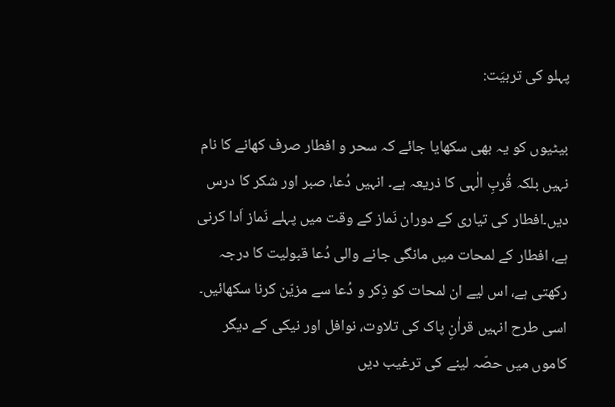پہلو کی تربیَت:

بیٹیوں کو یہ بھی سکھایا جائے کہ سحر و افطار صرف کھانے کا نام نہیں بلکہ قُربِ الٰہی کا ذریعہ ہے۔ انہیں دُعا، صبر اور شکر کا درس دیں۔افطار کی تیاری کے دوران نَماز کے وقت میں پہلے نَماز اَدا کرنی ہے، افطار کے لمحات میں مانگی جانے والی دُعا قبولیت کا درجہ رکھتی ہے، اس لیے ان لمحات کو ذِکر و دُعا سے مزیّن کرنا سکھائیں۔ اسی طرح انہیں قراٰنِ پاک کی تلاوت، نوافل اور نیکی کے دیگر کاموں میں حصّہ لینے کی ترغیب دیں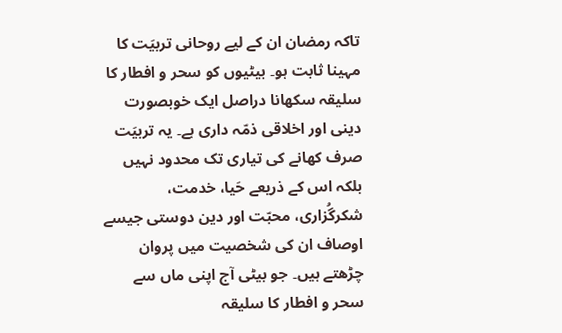تاکہ رمضان ان کے لیے روحانی تربیَت کا مہینا ثابت ہو۔ بیٹیوں کو سحر و افطار کا سلیقہ سکھانا دراصل ایک خوبصورت دینی اور اخلاقی ذمّہ داری ہے۔ یہ تربیَت صرف کھانے کی تیاری تک محدود نہیں بلکہ اس کے ذریعے حَیا، خدمت، شکرگُزاری، محبّت اور دین دوستی جیسے اوصاف ان کی شخصیت میں پروان چڑھتے ہیں۔ جو بیٹی آج اپنی ماں سے سحر و افطار کا سلیقہ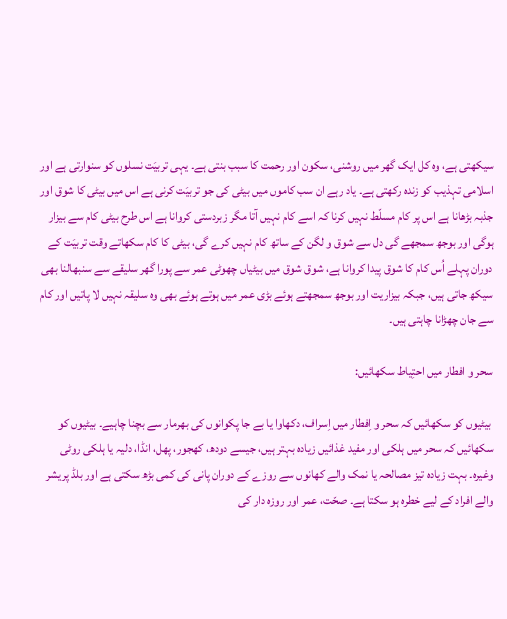سیکھتی ہے، وہ کل ایک گھر میں روشنی، سکون اور رحمت کا سبب بنتی ہے۔ یہی تربیَت نسلوں کو سنوارتی ہے اور اسلامی تہذیب کو زندہ رکھتی ہے۔ یاد رہے ان سب کاموں میں بیٹی کی جو تربیَت کرنی ہے اس میں بیٹی کا شوق اور جذبہ بڑھانا ہے اس پر کام مسلّط نہیں کرنا کہ اسے کام نہیں آتا مگر زبردستی کروانا ہے اس طرح بیٹی کام سے بیزار ہوگی اور بوجھ سمجھے گی دل سے شوق و لگن کے ساتھ کام نہیں کرے گی، بیٹی کا کام سکھاتے وقت تربیَت کے دوران پہلے اُس کام کا شوق پیدا کروانا ہے، شوق شوق میں بیٹیاں چھوٹی عمر سے پورا گھر سلیقے سے سنبھالنا بھی سیکھ جاتی ہیں، جبکہ بیزاریت اور بوجھ سمجھتے ہوئے بڑی عمر میں ہوتے ہوئے بھی وہ سلیقہ نہیں لا پاتیں اور کام سے جان چھڑانا چاہتی ہیں۔

سحر و افطار میں احتِیاط سکھائیں:

 بیٹیوں کو سکھائیں کہ سحر و اِفطار میں اِسراف، دکھاوا یا بے جا پکوانوں کی بھرمار سے بچنا چاہیے۔ بیٹیوں کو سکھائیں کہ سحر میں ہلکی اور مفید غذائیں زیادہ بہتر ہیں، جیسے دودھ، کھجور، پھل، انڈا، دلیہ یا ہلکی روٹی وغیرہ۔ بہت زیادہ تیز مصالحہ یا نمک والے کھانوں سے روزے کے دوران پانی کی کمی بڑھ سکتی ہے اور بلڈ پریشر والے افراد کے لیے خطرہ ہو سکتا ہے۔ صحّت، عمر اور روزہ دار کی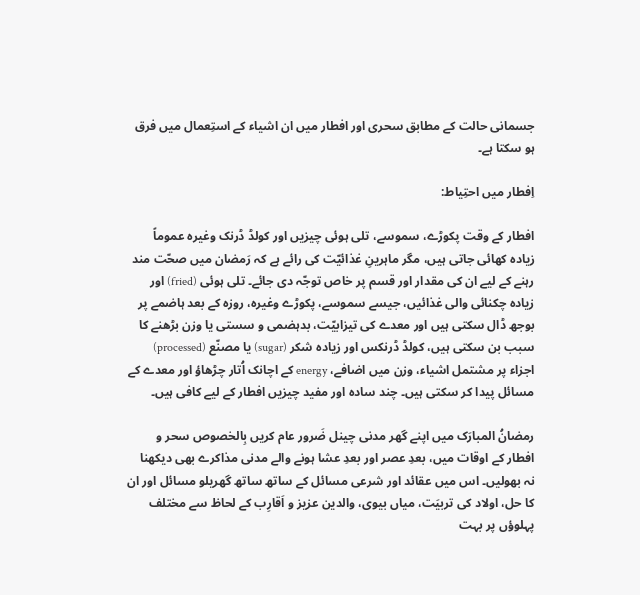جسمانی حالت کے مطابق سحری اور افطار میں ان اشیاء کے استِعمال میں فرق ہو سکتا ہے۔

اِفطار میں احتِیاط:

افطار کے وقت پکوڑے، سموسے، تلی ہوئی چیزیں اور کولڈ ڈرنک وغیرہ عموماً زیادہ کھائی جاتی ہیں، مگر ماہرینِ غذائیّت کی رائے ہے کہ رَمضان میں صحّت مند رہنے کے لیے ان کی مقدار اور قسم پر خاص توجّہ دی جائے۔ تلی ہوئی (fried) اور زیادہ چکنائی والی غذائیں، جیسے سموسے، پکوڑے وغیرہ، روزہ کے بعد ہاضمے پر بوجھ ڈال سکتی ہیں اور معدے کی تیزابیّت، بدہضمی و سستی یا وزن بڑھنے کا سبب بن سکتی ہیں، کولڈ ڈرنکس اور زیادہ شکر (sugar) یا مصنّع (processed) اجزاء پر مشتمل اشیاء، وزن میں اضافے، energy کے اچانک اُتار چڑھاؤ اور معدے کے مسائل پیدا کر سکتی ہیں۔ چند سادہ اور مفید چیزیں افطار کے لیے کافی ہیں۔

رمضانُ المبارَک میں اپنے گھر مدنی چینل ضَرور عام کریں بِالخصوص سحر و افطار کے اوقات میں، بعدِ عصر اور بعدِ عشا ہونے والے مدنی مذاکرے بھی دیکھنا نہ بھولیں۔ اس میں عقائد اور شرعی مسائل کے ساتھ ساتھ گھریلو مسائل اور ان کا حل، اولاد کی تربیَت، میاں بیوی، والدین عزیز و اَقارِب کے لحاظ سے مختلف پہلوؤں پر بہت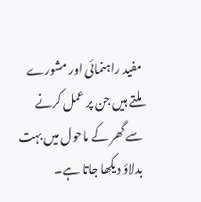مفید راہنمائی اور مشورے ملتے ہیں جن پر عمل کرنے سے گھر کے ماحول میں بہت بدلاؤ دیکھا جاتا ہے۔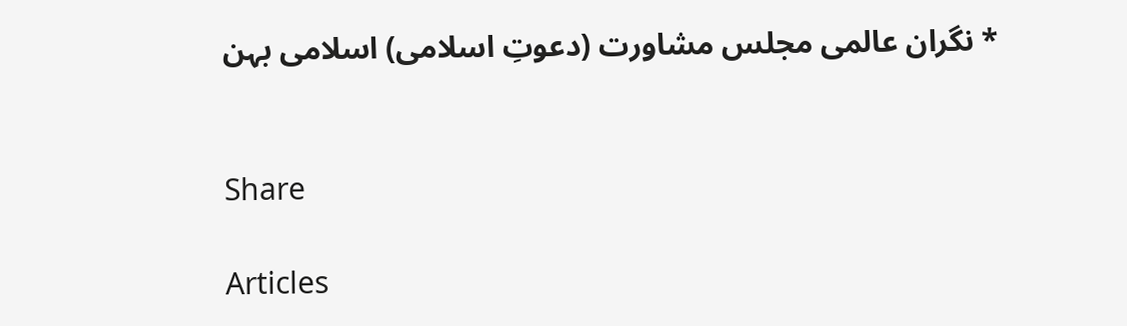* نگران عالمی مجلس مشاورت (دعوتِ اسلامی) اسلامی بہن


Share

Articles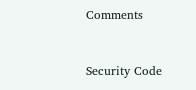Comments


Security Code